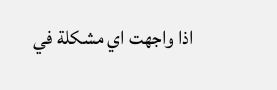اذا واجهت اي مشكلة في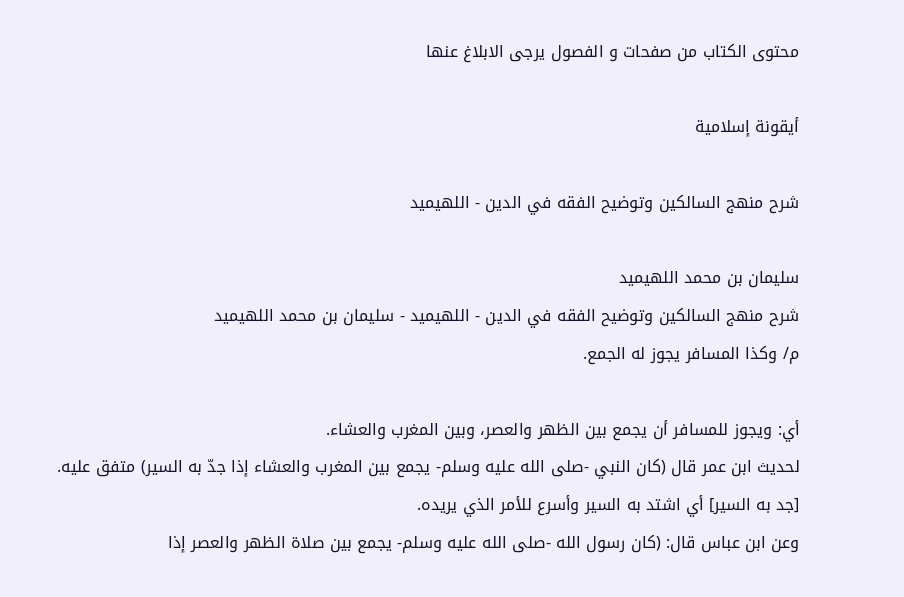محتوى الكتاب من صفحات و الفصول يرجى الابلاغ عنها

أيقونة إسلامية

شرح منهج السالكين وتوضيح الفقه في الدين - اللهيميد

سليمان بن محمد اللهيميد
شرح منهج السالكين وتوضيح الفقه في الدين - اللهيميد - سليمان بن محمد اللهيميد
م/ وكذا المسافر يجوز له الجمع.

أي: ويجوز للمسافر أن يجمع بين الظهر والعصر، وبين المغرب والعشاء.
لحديث ابن عمر قال (كان النبي -صلى الله عليه وسلم- يجمع بين المغرب والعشاء إذا جدّ به السير) متفق عليه.
[جد به السير] أي اشتد به السير وأسرع للأمر الذي يريده.
وعن ابن عباس قال: (كان رسول الله -صلى الله عليه وسلم- يجمع بين صلاة الظهر والعصر إذا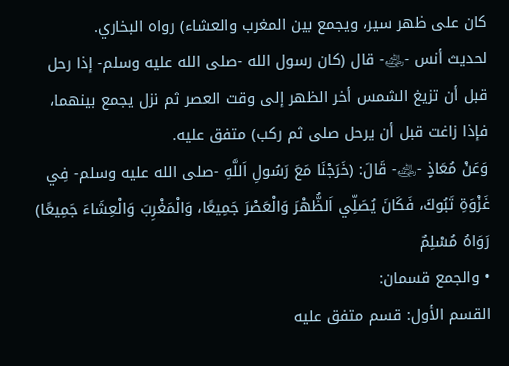كان على ظهر سير، ويجمع بين المغرب والعشاء) رواه البخاري.
لحديث أنس -﵁- قال (كان رسول الله -صلى الله عليه وسلم- إذا رحل قبل أن تزيغ الشمس أخر الظهر إلى وقت العصر ثم نزل يجمع بينهما، فإذا زاغت قبل أن يرحل صلى ثم ركب) متفق عليه.
وَعَنْ مُعَاذٍ -﵁- قَالَ: (خَرَجْنَا مَعَ رَسُولِ اَللَّهِ -صلى الله عليه وسلم- فِي غَزْوَةِ تَبُوكَ، فَكَانَ يُصَلِّي اَلظُّهْرَ وَالْعَصْرَ جَمِيعًا، وَالْمَغْرِبَ وَالْعِشَاءَ جَمِيعًا) رَوَاهُ مُسْلِمٌ
• والجمع قسمان:
القسم الأول: قسم متفق عليه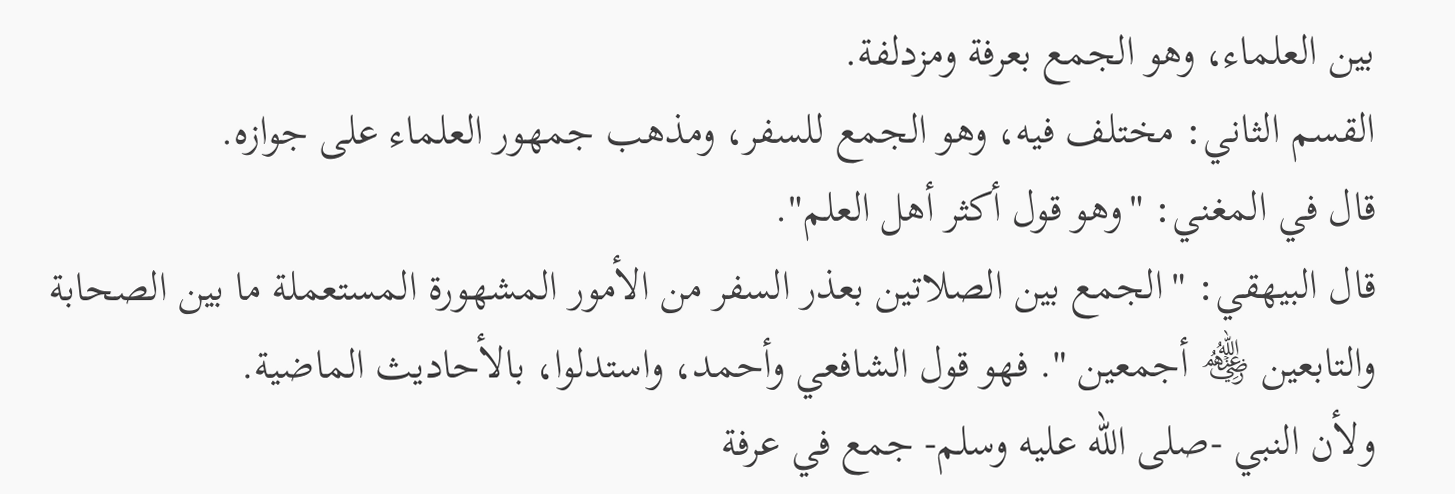بين العلماء، وهو الجمع بعرفة ومزدلفة.
القسم الثاني: مختلف فيه، وهو الجمع للسفر، ومذهب جمهور العلماء على جوازه.
قال في المغني: "وهو قول أكثر أهل العلم".
قال البيهقي: "الجمع بين الصلاتين بعذر السفر من الأمور المشهورة المستعملة ما بين الصحابة والتابعين ﵃ أجمعين ". فهو قول الشافعي وأحمد، واستدلوا، بالأحاديث الماضية.
ولأن النبي -صلى الله عليه وسلم- جمع في عرفة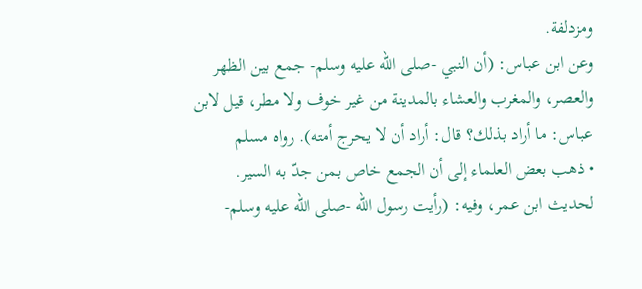ومزدلفة.
وعن ابن عباس: (أن النبي -صلى الله عليه وسلم- جمع بين الظهر والعصر، والمغرب والعشاء بالمدينة من غير خوف ولا مطر، قيل لابن عباس: ما أراد بذلك؟ قال: أراد أن لا يحرج أمته). رواه مسلم
• ذهب بعض العلماء إلى أن الجمع خاص بمن جدّ به السير.
لحديث ابن عمر، وفيه: (رأيت رسول الله -صلى الله عليه وسلم-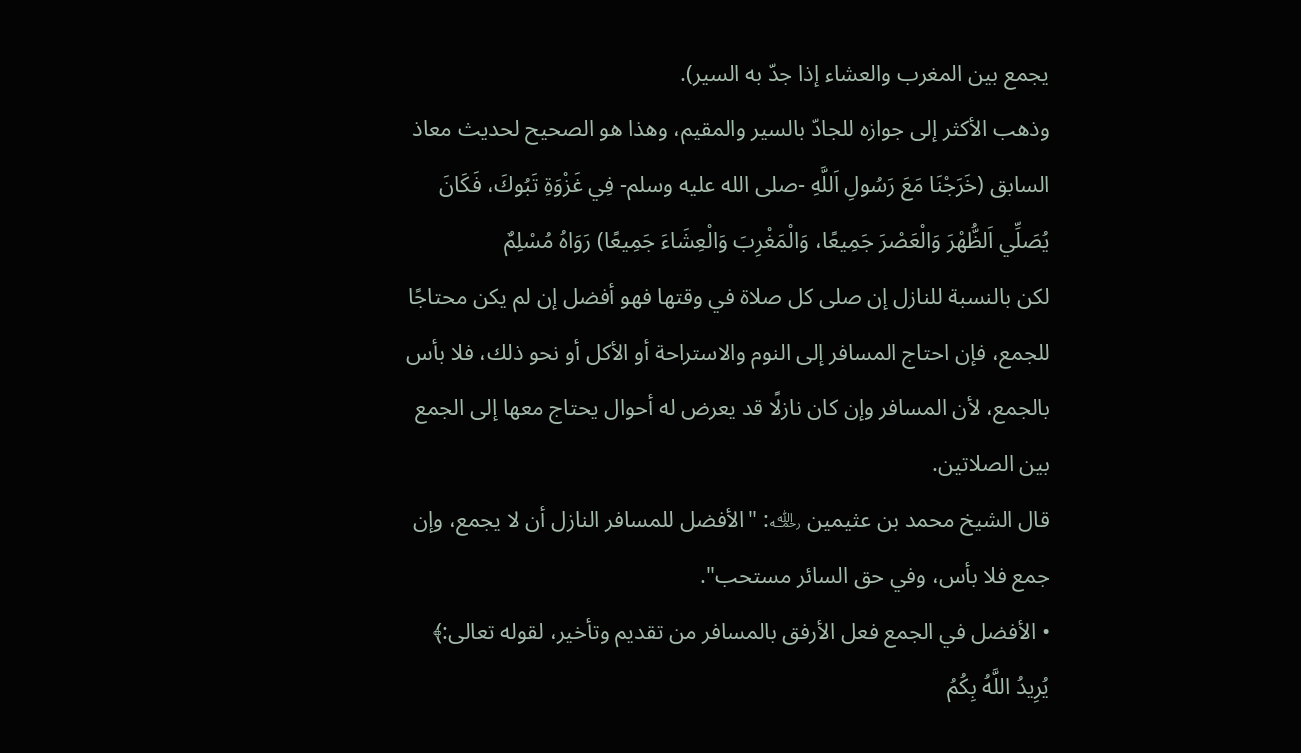يجمع بين المغرب والعشاء إذا جدّ به السير).
وذهب الأكثر إلى جوازه للجادّ بالسير والمقيم، وهذا هو الصحيح لحديث معاذ السابق (خَرَجْنَا مَعَ رَسُولِ اَللَّهِ -صلى الله عليه وسلم- فِي غَزْوَةِ تَبُوكَ، فَكَانَ يُصَلِّي اَلظُّهْرَ وَالْعَصْرَ جَمِيعًا، وَالْمَغْرِبَ وَالْعِشَاءَ جَمِيعًا) رَوَاهُ مُسْلِمٌ
لكن بالنسبة للنازل إن صلى كل صلاة في وقتها فهو أفضل إن لم يكن محتاجًا للجمع، فإن احتاج المسافر إلى النوم والاستراحة أو الأكل أو نحو ذلك، فلا بأس بالجمع، لأن المسافر وإن كان نازلًا قد يعرض له أحوال يحتاج معها إلى الجمع بين الصلاتين.
قال الشيخ محمد بن عثيمين ﵀: "الأفضل للمسافر النازل أن لا يجمع، وإن جمع فلا بأس، وفي حق السائر مستحب".
• الأفضل في الجمع فعل الأرفق بالمسافر من تقديم وتأخير، لقوله تعالى:﴾ يُرِيدُ اللَّهُ بِكُمُ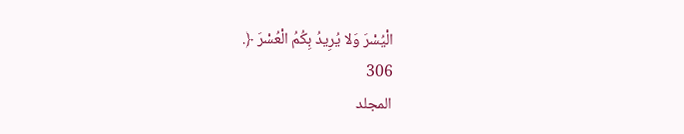الْيُسْرَ وَلا يُرِيدُ بِكُمُ الْعُسْرَ ﴿.
306
المجلد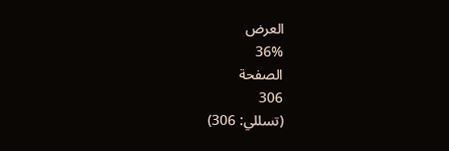العرض
36%
الصفحة
306
(تسللي: 306)